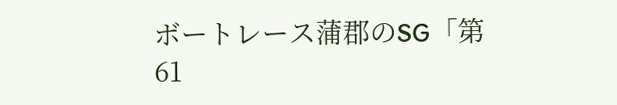ボートレース蒲郡のSG「第61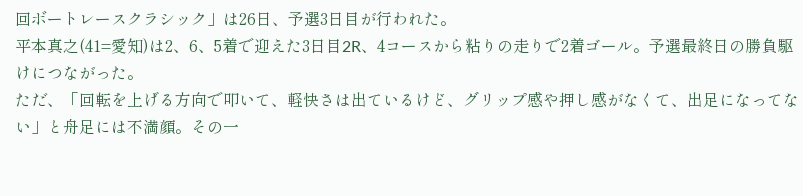回ボートレースクラシック」は26日、予選3日目が行われた。
平本真之(41=愛知)は2、6、5着で迎えた3日目2R、4コースから粘りの走りで2着ゴール。予選最終日の勝負駆けにつながった。
ただ、「回転を上げる方向で叩いて、軽快さは出ているけど、グリップ感や押し感がなくて、出足になってない」と舟足には不満顔。その一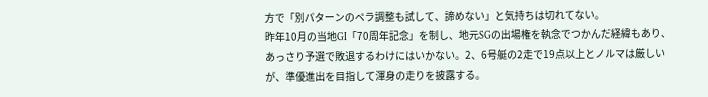方で「別パターンのペラ調整も試して、諦めない」と気持ちは切れてない。
昨年10月の当地GI「70周年記念」を制し、地元SGの出場権を執念でつかんだ経緯もあり、あっさり予選で敗退するわけにはいかない。2、6号艇の2走で19点以上とノルマは厳しいが、準優進出を目指して渾身の走りを披露する。